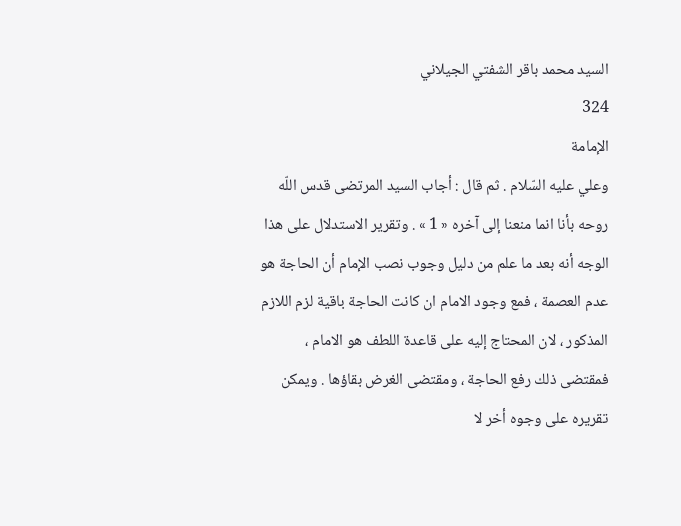السيد محمد باقر الشفتي الجيلاني
324
الإمامة
وعلي عليه السّلام . ثم قال : أجاب السيد المرتضى قدس اللّه روحه بأنا انما منعنا إلى آخره « 1 » . وتقرير الاستدلال على هذا الوجه أنه بعد ما علم من دليل وجوب نصب الإمام أن الحاجة هو عدم العصمة ، فمع وجود الامام ان كانت الحاجة باقية لزم اللازم المذكور ، لان المحتاج إليه على قاعدة اللطف هو الامام ، فمقتضى ذلك رفع الحاجة ، ومقتضى الغرض بقاؤها . ويمكن تقريره على وجوه أخر لا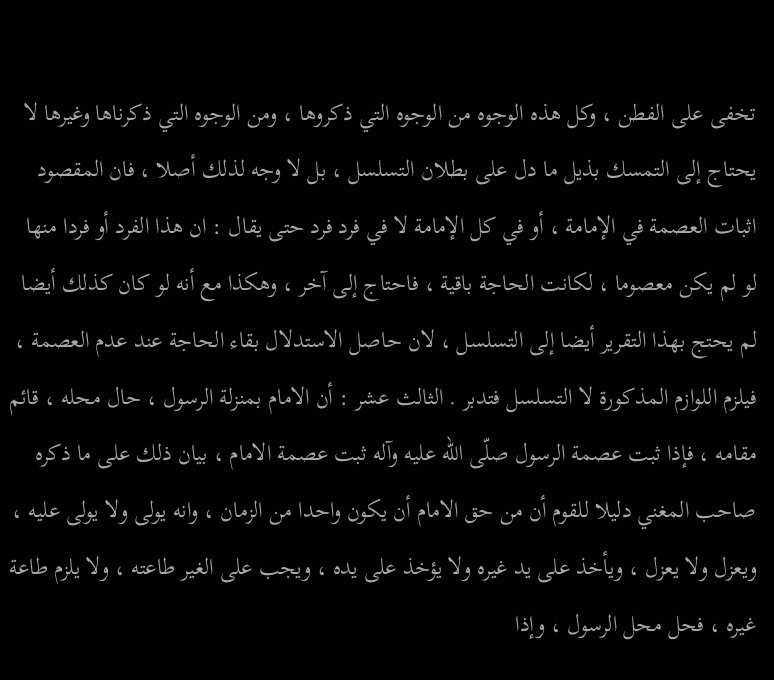تخفى على الفطن ، وكل هذه الوجوه من الوجوه التي ذكروها ، ومن الوجوه التي ذكرناها وغيرها لا يحتاج إلى التمسك بذيل ما دل على بطلان التسلسل ، بل لا وجه لذلك أصلا ، فان المقصود اثبات العصمة في الإمامة ، أو في كل الإمامة لا في فرد فرد حتى يقال : ان هذا الفرد أو فردا منها لو لم يكن معصوما ، لكانت الحاجة باقية ، فاحتاج إلى آخر ، وهكذا مع أنه لو كان كذلك أيضا لم يحتج بهذا التقرير أيضا إلى التسلسل ، لان حاصل الاستدلال بقاء الحاجة عند عدم العصمة ، فيلزم اللوازم المذكورة لا التسلسل فتدبر . الثالث عشر : أن الامام بمنزلة الرسول ، حال محله ، قائم مقامه ، فإذا ثبت عصمة الرسول صلّى اللّه عليه وآله ثبت عصمة الامام ، بيان ذلك على ما ذكره صاحب المغني دليلا للقوم أن من حق الامام أن يكون واحدا من الزمان ، وانه يولى ولا يولى عليه ، ويعزل ولا يعزل ، ويأخذ على يد غيره ولا يؤخذ على يده ، ويجب على الغير طاعته ، ولا يلزم طاعة غيره ، فحل محل الرسول ، وإذا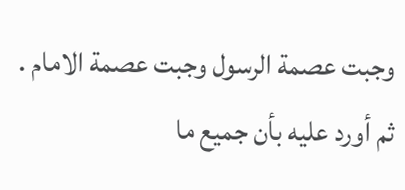وجبت عصمة الرسول وجبت عصمة الامام . ثم أورد عليه بأن جميع ما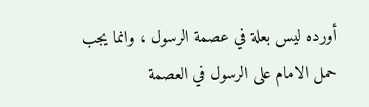أورده ليس بعلة في عصمة الرسول ، وانما يجب حمل الامام على الرسول في العصمة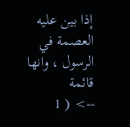إذا بين عليه العصمة في الرسول ، وانها قائمة
--> ( 1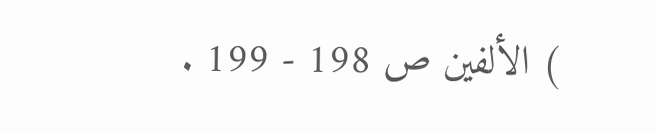) الألفين ص 198 - 199 .